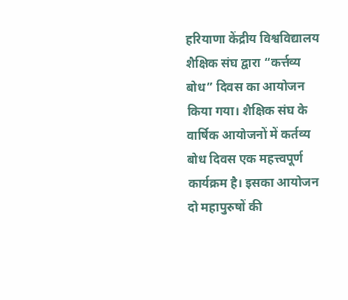हरियाणा केंद्रीय विश्वविद्यालय शैक्षिक संघ द्वारा “कर्त्तव्य बोध” दिवस का आयोजन किया गया। शैक्षिक संघ के वार्षिक आयोजनों में कर्तव्य बोध दिवस एक महत्त्वपूर्ण कार्यक्रम है। इसका आयोजन दो महापुरुषों की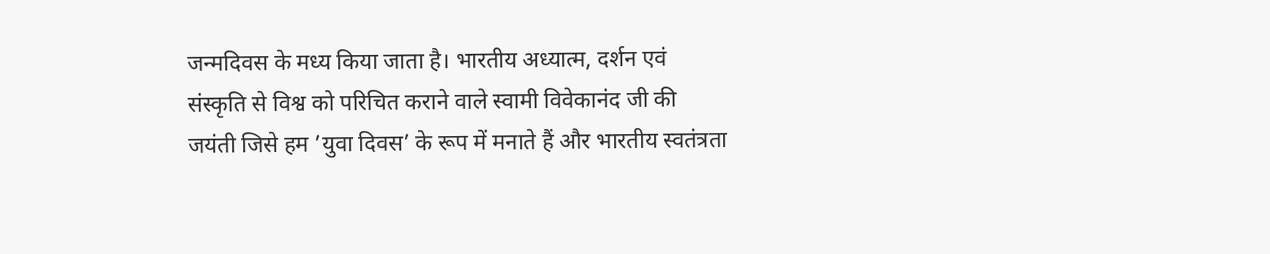जन्मदिवस के मध्य किया जाता है। भारतीय अध्यात्म, दर्शन एवं संस्कृति से विश्व को परिचित कराने वाले स्वामी विवेकानंद जी की जयंती जिसे हम ’युवा दिवस’ के रूप में मनाते हैं और भारतीय स्वतंत्रता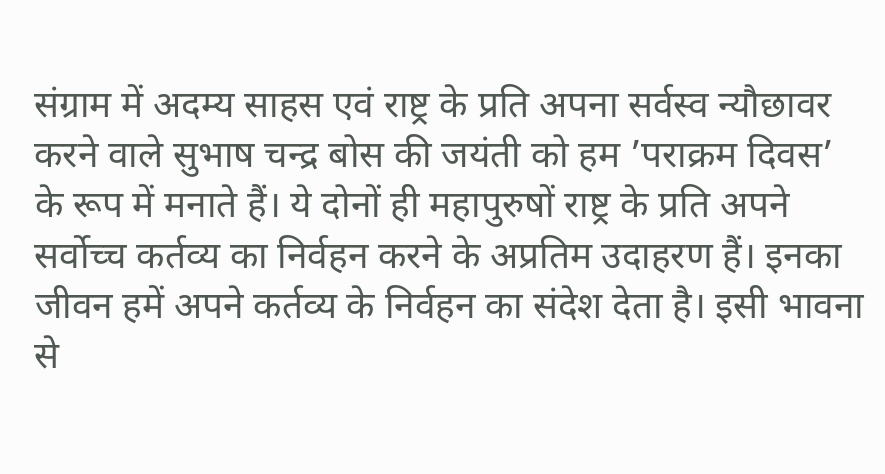संग्राम में अदम्य साहस एवं राष्ट्र के प्रति अपना सर्वस्व न्यौछावर करने वाले सुभाष चन्द्र बोस की जयंती को हम ’पराक्रम दिवस’ के रूप में मनाते हैं। ये दोनों ही महापुरुषों राष्ट्र के प्रति अपने सर्वोच्च कर्तव्य का निर्वहन करने के अप्रतिम उदाहरण हैं। इनका जीवन हमें अपने कर्तव्य के निर्वहन का संदेश देता है। इसी भावना से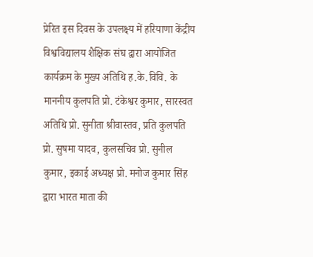प्रेरित इस दिवस के उपलक्ष्य में हरियाणा केंद्रीय विश्वविद्यालय शैक्षिक संघ द्वारा आयोजित कार्यक्रम के मुख्य अतिथि ह.के.विवि. के माननीय कुलपति प्रो. टंकेश्वर कुमार, सारस्वत अतिथि प्रो. सुनीता श्रीवास्तव, प्रति कुलपति प्रो. सुषमा यादव, कुलसचिव प्रो. सुनील कुमार, इकाई अध्यक्ष प्रो. मनोज कुमार सिंह द्वारा भारत माता की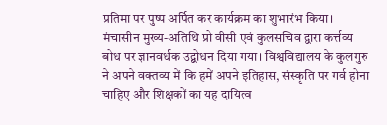प्रतिमा पर पुष्प अर्पित कर कार्यक्रम का शुभारंभ किया।
मंचासीन मुख्य-अतिथि प्रो वीसी एवं कुलसचिव द्वारा कर्त्तव्य बोध पर ज्ञानवर्धक उद्बोधन दिया गया। विश्वविद्यालय के कुलगुरु ने अपने वक्तव्य में कि हमें अपने इतिहास, संस्कृति पर गर्व होना चाहिए और शिक्षकों का यह दायित्व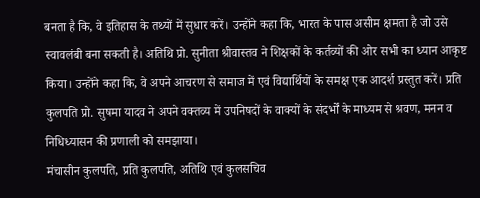बनता है कि, वे इतिहास के तथ्यों में सुधार करें। उन्होंने कहा कि, भारत के पास असीम क्षमता है जो उसे स्वावलंबी बना सकती है। अतिथि प्रो. सुनीता श्रीवास्तव ने शिक्षकों के कर्तव्यों की ओर सभी का ध्यान आकृष्ट किया। उन्होंने कहा कि, वे अपने आचरण से समाज में एवं विद्यार्थियों के समक्ष एक आदर्श प्रस्तुत करें। प्रति कुलपति प्रो. सुषमा यादव ने अपने वक्तव्य में उपनिषदों के वाक्यों के संदर्भों के माध्यम से श्रवण, मनन व निधिध्यासन की प्रणाली को समझाया।
मंचासीन कुलपति, प्रति कुलपति, अतिथि एवं कुलसचिव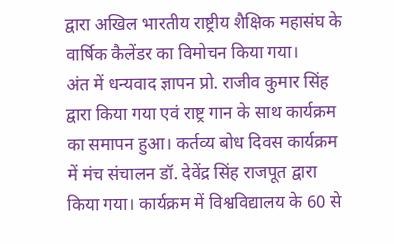द्वारा अखिल भारतीय राष्ट्रीय शैक्षिक महासंघ के वार्षिक कैलेंडर का विमोचन किया गया।
अंत में धन्यवाद ज्ञापन प्रो. राजीव कुमार सिंह द्वारा किया गया एवं राष्ट्र गान के साथ कार्यक्रम का समापन हुआ। कर्तव्य बोध दिवस कार्यक्रम में मंच संचालन डॉ. देवेंद्र सिंह राजपूत द्वारा किया गया। कार्यक्रम में विश्वविद्यालय के 60 से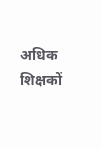अधिक शिक्षकों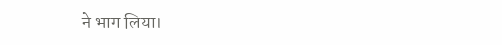ने भाग लिया।